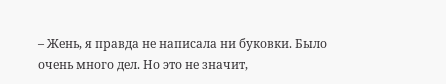– Жень, я правда не написала ни буковки. Было очень много дел. Но это не значит,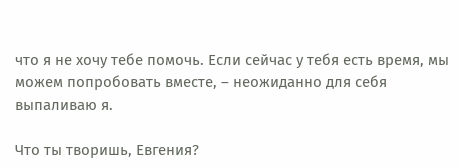что я не хочу тебе помочь. Если сейчас у тебя есть время, мы можем попробовать вместе, – неожиданно для себя выпаливаю я.

Что ты творишь, Евгения?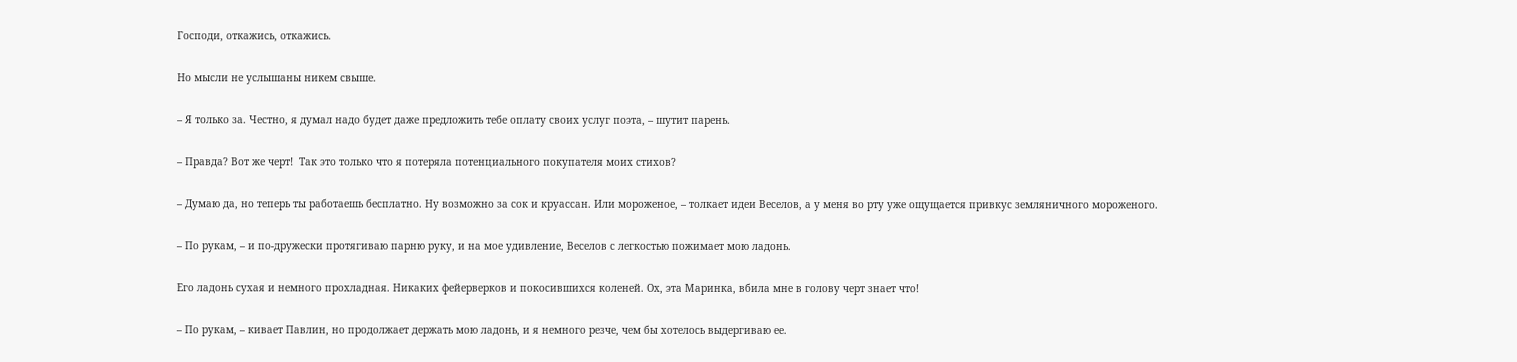Господи, откажись, откажись.

Но мысли не услышаны никем свыше.

– Я только за. Честно, я думал надо будет даже предложить тебе оплату своих услуг поэта, – шутит парень.

– Правда? Вот же черт!  Так это только что я потеряла потенциального покупателя моих стихов?

– Думаю да, но теперь ты работаешь бесплатно. Ну возможно за сок и круассан. Или мороженое, – толкает идеи Веселов, а у меня во рту уже ощущается привкус земляничного мороженого.

– По рукам, – и по-дружески протягиваю парню руку, и на мое удивление, Веселов с легкостью пожимает мою ладонь.

Его ладонь сухая и немного прохладная. Никаких фейерверков и покосившихся коленей. Ох, эта Маринка, вбила мне в голову черт знает что!

– По рукам, – кивает Павлин, но продолжает держать мою ладонь, и я немного резче, чем бы хотелось выдергиваю ее.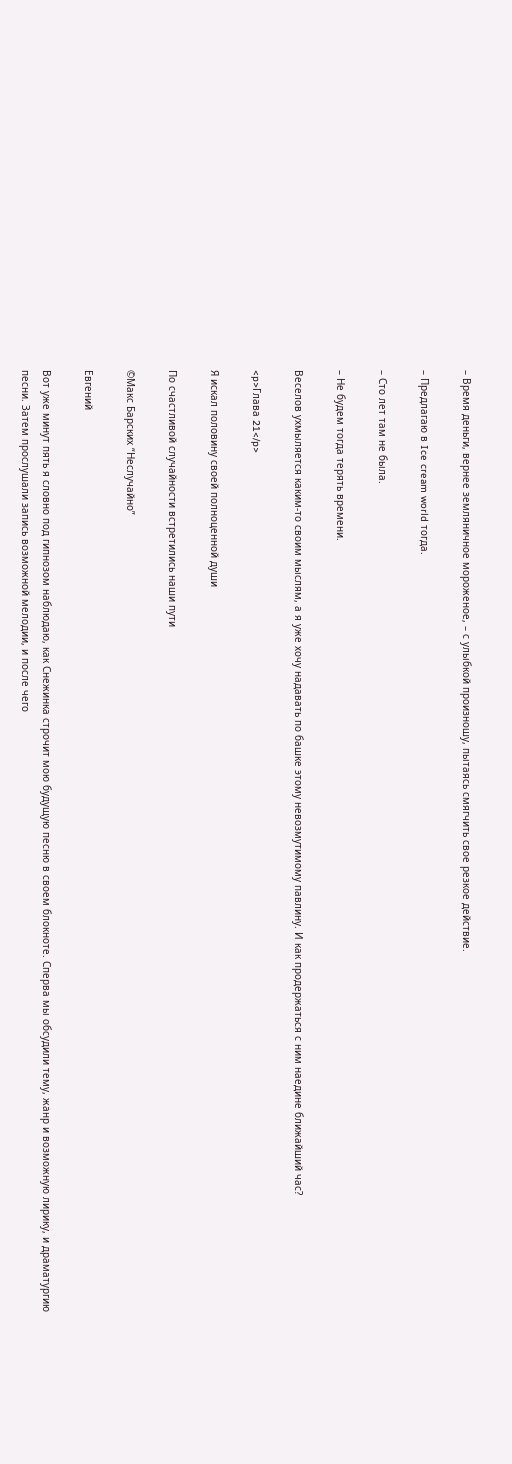– Время деньги, вернее земляничное мороженое, – с улыбкой произношу, пытаясь смягчить свое резкое действие.

– Предлагаю в Ice cream world тогда.

– Сто лет там не была.

– Не будем тогда терять времени.

Веселов ухмыляется каким-то своим мыслям, а я уже хочу надавать по башке этому невозмутимому павлину. И как продержаться с ним наедине ближайший час?

<p>Глава 21</p>

Я искал половину своей полноценной души

По счастливой случайности встретились наши пути

©Макс Барских “Неслучайно”

Евгений

Вот уже минут пять я словно под гипнозом наблюдаю, как Снежинка строчит мою будущую песню в своем блокноте. Сперва мы обсудили тему, жанр и возможную лирику, и драматургию песни. Затем прослушали запись возможной мелодии, и после чего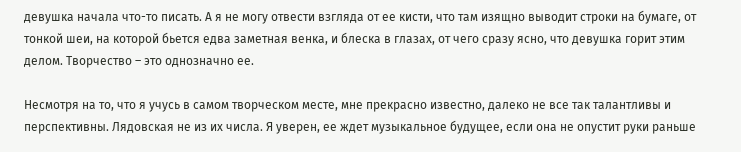девушка начала что-то писать. А я не могу отвести взгляда от ее кисти, что там изящно выводит строки на бумаге, от тонкой шеи, на которой бьется едва заметная венка, и блеска в глазах, от чего сразу ясно, что девушка горит этим делом. Творчество – это однозначно ее.

Несмотря на то, что я учусь в самом творческом месте, мне прекрасно известно, далеко не все так талантливы и перспективны. Лядовская не из их числа. Я уверен, ее ждет музыкальное будущее, если она не опустит руки раньше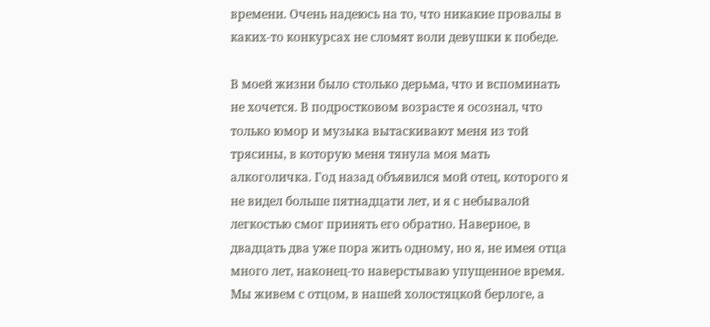времени. Очень надеюсь на то, что никакие провалы в каких-то конкурсах не сломят воли девушки к победе.

В моей жизни было столько дерьма, что и вспоминать не хочется. В подростковом возрасте я осознал, что только юмор и музыка вытаскивают меня из той трясины, в которую меня тянула моя мать алкоголичка. Год назад объявился мой отец, которого я не видел больше пятнадцати лет, и я с небывалой легкостью смог принять его обратно. Наверное, в двадцать два уже пора жить одному, но я, не имея отца много лет, наконец-то наверстываю упущенное время. Мы живем с отцом, в нашей холостяцкой берлоге, а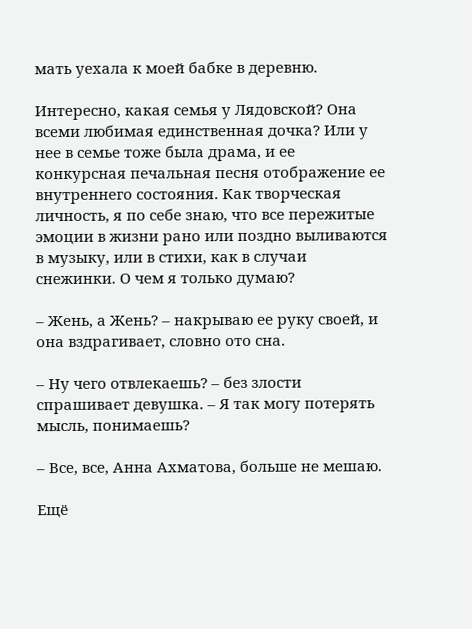мать уехала к моей бабке в деревню.

Интересно, какая семья у Лядовской? Она всеми любимая единственная дочка? Или у нее в семье тоже была драма, и ее конкурсная печальная песня отображение ее внутреннего состояния. Как творческая личность, я по себе знаю, что все пережитые эмоции в жизни рано или поздно выливаются в музыку, или в стихи, как в случаи снежинки. О чем я только думаю?

– Жень, а Жень? – накрываю ее руку своей, и она вздрагивает, словно ото сна.

– Ну чего отвлекаешь? – без злости спрашивает девушка. – Я так могу потерять мысль, понимаешь?

– Все, все, Анна Ахматова, больше не мешаю.

Ещё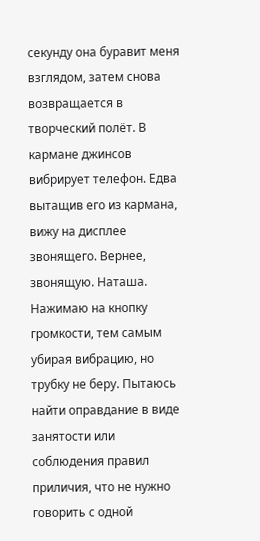секунду она буравит меня взглядом, затем снова возвращается в творческий полёт. В кармане джинсов вибрирует телефон. Едва вытащив его из кармана, вижу на дисплее звонящего. Вернее, звонящую. Наташа. Нажимаю на кнопку громкости, тем самым убирая вибрацию, но трубку не беру. Пытаюсь найти оправдание в виде занятости или соблюдения правил приличия, что не нужно говорить с одной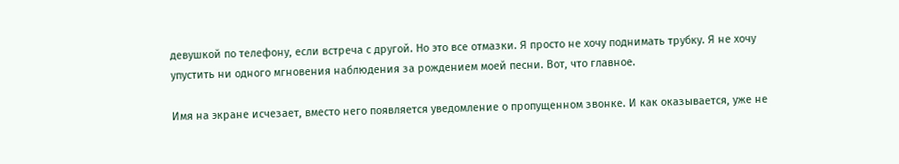девушкой по телефону, если встреча с другой. Но это все отмазки. Я просто не хочу поднимать трубку. Я не хочу упустить ни одного мгновения наблюдения за рождением моей песни. Вот, что главное.

Имя на экране исчезает, вместо него появляется уведомление о пропущенном звонке. И как оказывается, уже не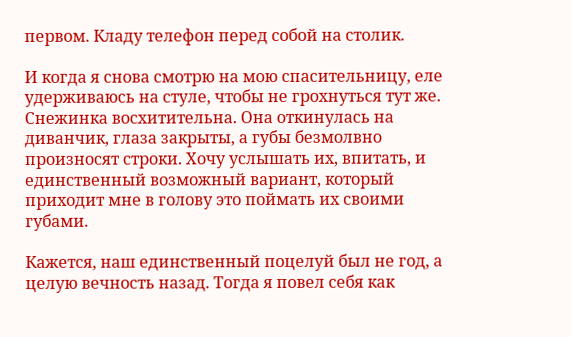первом. Кладу телефон перед собой на столик.

И когда я снова смотрю на мою спасительницу, еле удерживаюсь на стуле, чтобы не грохнуться тут же. Снежинка восхитительна. Она откинулась на диванчик, глаза закрыты, а губы безмолвно произносят строки. Хочу услышать их, впитать, и единственный возможный вариант, который приходит мне в голову это поймать их своими губами.

Кажется, наш единственный поцелуй был не год, а целую вечность назад. Тогда я повел себя как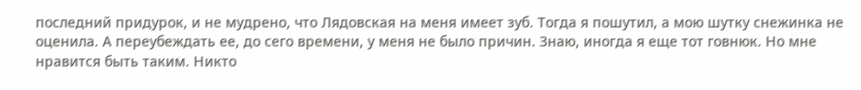последний придурок, и не мудрено, что Лядовская на меня имеет зуб. Тогда я пошутил, а мою шутку снежинка не оценила. А переубеждать ее, до сего времени, у меня не было причин. Знаю, иногда я еще тот говнюк. Но мне нравится быть таким. Никто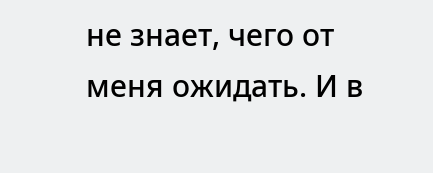не знает, чего от меня ожидать. И в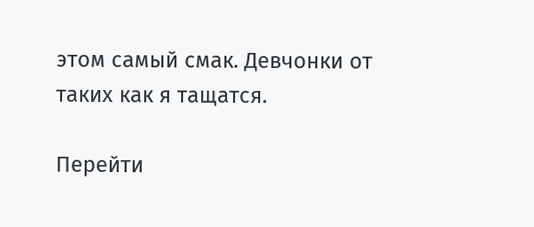этом самый смак. Девчонки от таких как я тащатся.

Перейти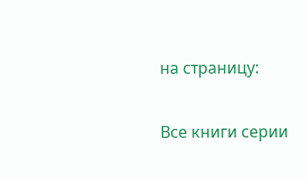на страницу:

Все книги серии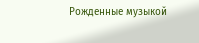Рожденные музыкой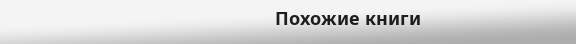Похожие книги